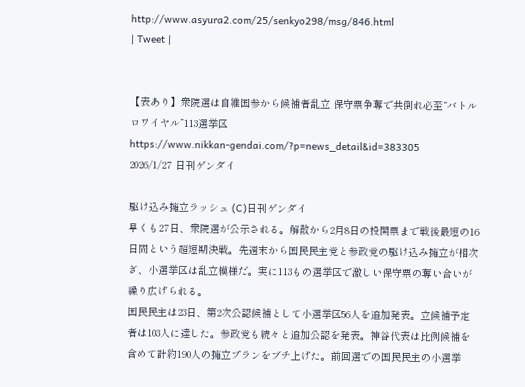http://www.asyura2.com/25/senkyo298/msg/846.html
| Tweet |


【表あり】衆院選は自維国参から候補者乱立 保守票争奪で共倒れ必至“バトルロワイヤル”113選挙区
https://www.nikkan-gendai.com/?p=news_detail&id=383305
2026/1/27 日刊ゲンダイ

駆け込み擁立ラッシュ (C)日刊ゲンダイ
早くも27日、衆院選が公示される。解散から2月8日の投開票まで戦後最短の16日間という超短期決戦。先週末から国民民主党と参政党の駆け込み擁立が相次ぎ、小選挙区は乱立模様だ。実に113もの選挙区で激しい保守票の奪い合いが繰り広げられる。
国民民主は23日、第2次公認候補として小選挙区56人を追加発表。立候補予定者は103人に達した。参政党も続々と追加公認を発表。神谷代表は比例候補を含めて計約190人の擁立プランをブチ上げた。前回選での国民民主の小選挙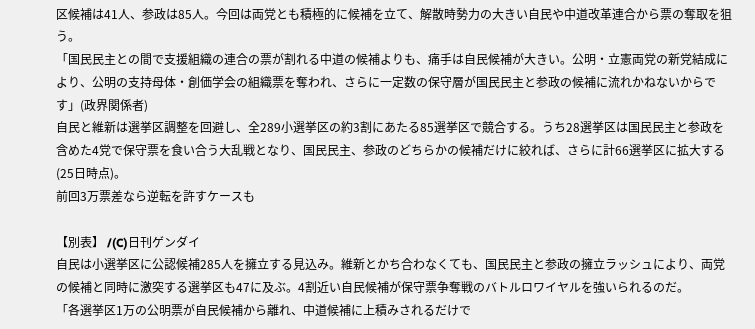区候補は41人、参政は85人。今回は両党とも積極的に候補を立て、解散時勢力の大きい自民や中道改革連合から票の奪取を狙う。
「国民民主との間で支援組織の連合の票が割れる中道の候補よりも、痛手は自民候補が大きい。公明・立憲両党の新党結成により、公明の支持母体・創価学会の組織票を奪われ、さらに一定数の保守層が国民民主と参政の候補に流れかねないからです」(政界関係者)
自民と維新は選挙区調整を回避し、全289小選挙区の約3割にあたる85選挙区で競合する。うち28選挙区は国民民主と参政を含めた4党で保守票を食い合う大乱戦となり、国民民主、参政のどちらかの候補だけに絞れば、さらに計66選挙区に拡大する(25日時点)。
前回3万票差なら逆転を許すケースも

【別表】 /(C)日刊ゲンダイ
自民は小選挙区に公認候補285人を擁立する見込み。維新とかち合わなくても、国民民主と参政の擁立ラッシュにより、両党の候補と同時に激突する選挙区も47に及ぶ。4割近い自民候補が保守票争奪戦のバトルロワイヤルを強いられるのだ。
「各選挙区1万の公明票が自民候補から離れ、中道候補に上積みされるだけで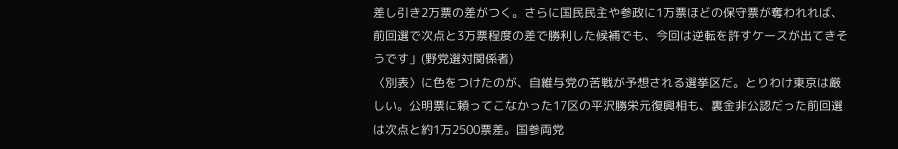差し引き2万票の差がつく。さらに国民民主や参政に1万票ほどの保守票が奪われれば、前回選で次点と3万票程度の差で勝利した候補でも、今回は逆転を許すケースが出てきそうです」(野党選対関係者)
〈別表〉に色をつけたのが、自維与党の苦戦が予想される選挙区だ。とりわけ東京は厳しい。公明票に頼ってこなかった17区の平沢勝栄元復興相も、裏金非公認だった前回選は次点と約1万2500票差。国参両党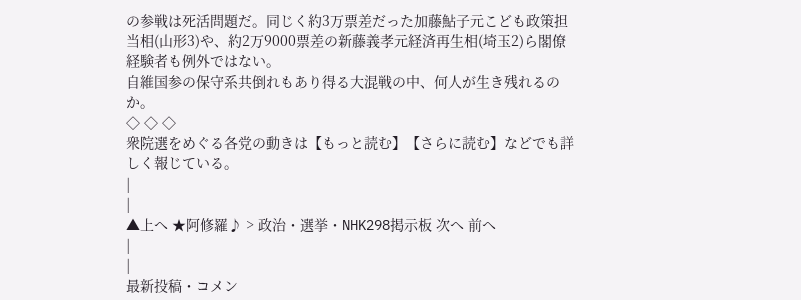の参戦は死活問題だ。同じく約3万票差だった加藤鮎子元こども政策担当相(山形3)や、約2万9000票差の新藤義孝元経済再生相(埼玉2)ら閣僚経験者も例外ではない。
自維国参の保守系共倒れもあり得る大混戦の中、何人が生き残れるのか。
◇ ◇ ◇
衆院選をめぐる各党の動きは【もっと読む】【さらに読む】などでも詳しく報じている。
|
|
▲上へ ★阿修羅♪ > 政治・選挙・NHK298掲示板 次へ 前へ
|
|
最新投稿・コメン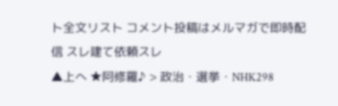ト全文リスト コメント投稿はメルマガで即時配信 スレ建て依頼スレ
▲上へ ★阿修羅♪ > 政治・選挙・NHK298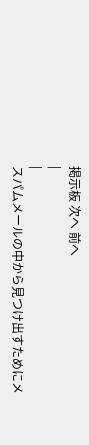掲示板 次へ 前へ
|
|
スパムメールの中から見つけ出すためにメ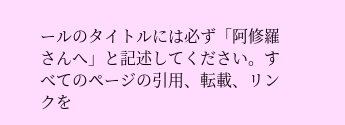ールのタイトルには必ず「阿修羅さんへ」と記述してください。すべてのページの引用、転載、リンクを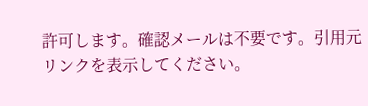許可します。確認メールは不要です。引用元リンクを表示してください。